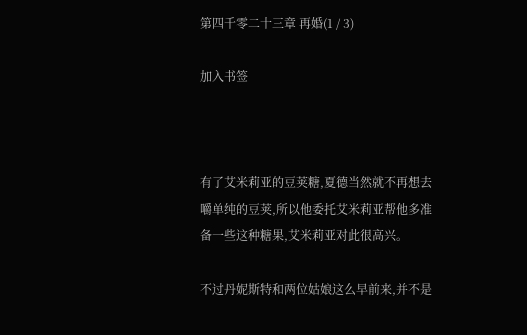第四千零二十三章 再婚(1 / 3)

加入书签



有了艾米莉亚的豆荚糖,夏德当然就不再想去嚼单纯的豆荚,所以他委托艾米莉亚帮他多准备一些这种糖果,艾米莉亚对此很高兴。

不过丹妮斯特和两位姑娘这么早前来,并不是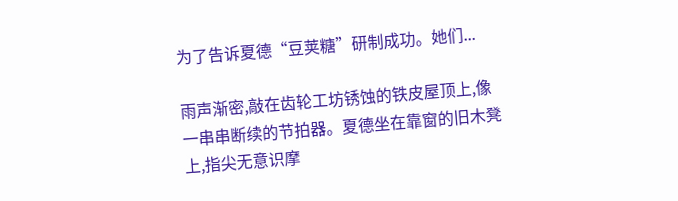为了告诉夏德“豆荚糖”研制成功。她们...

雨声渐密,敲在齿轮工坊锈蚀的铁皮屋顶上,像一串串断续的节拍器。夏德坐在靠窗的旧木凳上,指尖无意识摩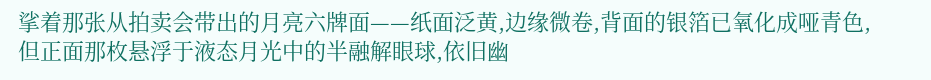挲着那张从拍卖会带出的月亮六牌面——纸面泛黄,边缘微卷,背面的银箔已氧化成哑青色,但正面那枚悬浮于液态月光中的半融解眼球,依旧幽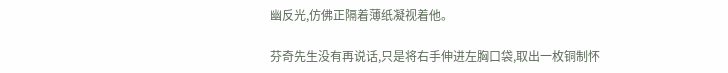幽反光,仿佛正隔着薄纸凝视着他。

芬奇先生没有再说话,只是将右手伸进左胸口袋,取出一枚铜制怀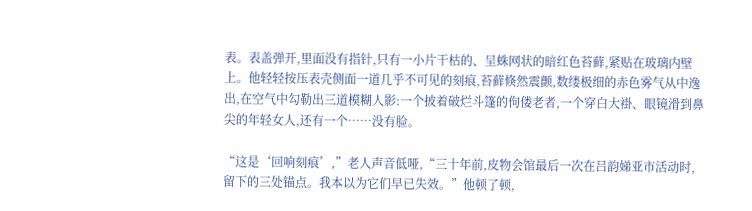表。表盖弹开,里面没有指针,只有一小片干枯的、呈蛛网状的暗红色苔藓,紧贴在玻璃内壁上。他轻轻按压表壳侧面一道几乎不可见的刻痕,苔藓倏然震颤,数缕极细的赤色雾气从中逸出,在空气中勾勒出三道模糊人影:一个披着破烂斗篷的佝偻老者,一个穿白大褂、眼镜滑到鼻尖的年轻女人,还有一个……没有脸。

“这是‘回响刻痕’,”老人声音低哑,“三十年前,皮物会馆最后一次在吕韵娣亚市活动时,留下的三处锚点。我本以为它们早已失效。”他顿了顿,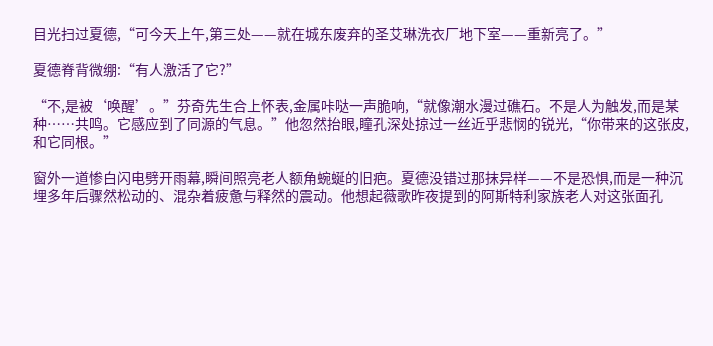目光扫过夏德,“可今天上午,第三处——就在城东废弃的圣艾琳洗衣厂地下室——重新亮了。”

夏德脊背微绷:“有人激活了它?”

“不,是被‘唤醒’。”芬奇先生合上怀表,金属咔哒一声脆响,“就像潮水漫过礁石。不是人为触发,而是某种……共鸣。它感应到了同源的气息。”他忽然抬眼,瞳孔深处掠过一丝近乎悲悯的锐光,“你带来的这张皮,和它同根。”

窗外一道惨白闪电劈开雨幕,瞬间照亮老人额角蜿蜒的旧疤。夏德没错过那抹异样——不是恐惧,而是一种沉埋多年后骤然松动的、混杂着疲惫与释然的震动。他想起薇歌昨夜提到的阿斯特利家族老人对这张面孔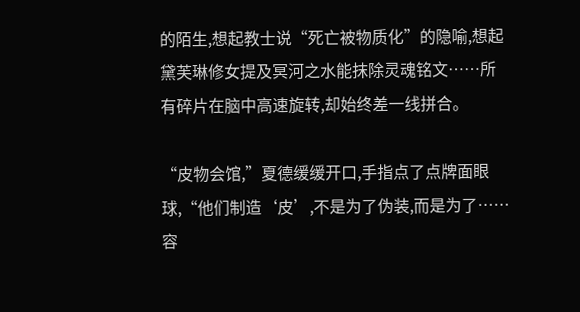的陌生,想起教士说“死亡被物质化”的隐喻,想起黛芙琳修女提及冥河之水能抹除灵魂铭文……所有碎片在脑中高速旋转,却始终差一线拼合。

“皮物会馆,”夏德缓缓开口,手指点了点牌面眼球,“他们制造‘皮’,不是为了伪装,而是为了……容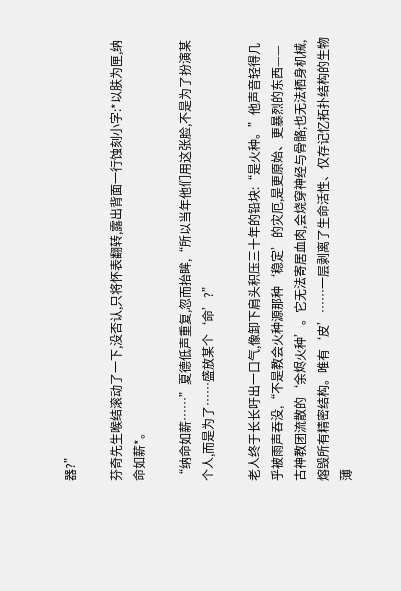器?”

芬奇先生喉结滚动了一下,没否认,只将怀表翻转,露出背面一行蚀刻小字:*以肤为匣,纳命如薪*。

“纳命如薪……”夏德低声重复,忽而抬眸,“所以当年他们用这张脸,不是为了扮演某个人,而是为了……盛放某个‘命’?”

老人终于长长吁出一口气,像卸下肩头积压三十年的铅块:“是火种。”他声音轻得几乎被雨声吞没,“不是教会火种源那种‘稳定’的灾厄,是更原始、更暴烈的东西——古神教团流散的‘余烬火种’。它无法寄居血肉,会烧穿神经与骨骼;也无法栖身机械,熔毁所有精密结构。唯有‘皮’……一层剥离了生命活性、仅存记忆拓扑结构的生物薄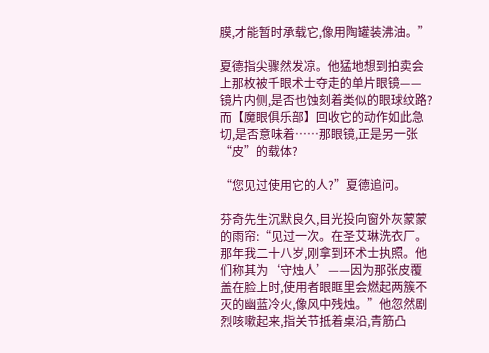膜,才能暂时承载它,像用陶罐装沸油。”

夏德指尖骤然发凉。他猛地想到拍卖会上那枚被千眼术士夺走的单片眼镜——镜片内侧,是否也蚀刻着类似的眼球纹路?而【魔眼俱乐部】回收它的动作如此急切,是否意味着……那眼镜,正是另一张“皮”的载体?

“您见过使用它的人?”夏德追问。

芬奇先生沉默良久,目光投向窗外灰蒙蒙的雨帘:“见过一次。在圣艾琳洗衣厂。那年我二十八岁,刚拿到环术士执照。他们称其为‘守烛人’——因为那张皮覆盖在脸上时,使用者眼眶里会燃起两簇不灭的幽蓝冷火,像风中残烛。”他忽然剧烈咳嗽起来,指关节抵着桌沿,青筋凸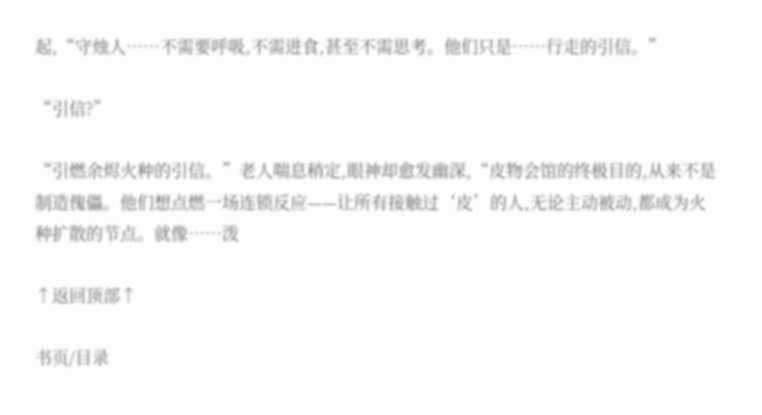起,“守烛人……不需要呼吸,不需进食,甚至不需思考。他们只是……行走的引信。”

“引信?”

“引燃余烬火种的引信。”老人喘息稍定,眼神却愈发幽深,“皮物会馆的终极目的,从来不是制造傀儡。他们想点燃一场连锁反应——让所有接触过‘皮’的人,无论主动被动,都成为火种扩散的节点。就像……泼

↑返回顶部↑

书页/目录